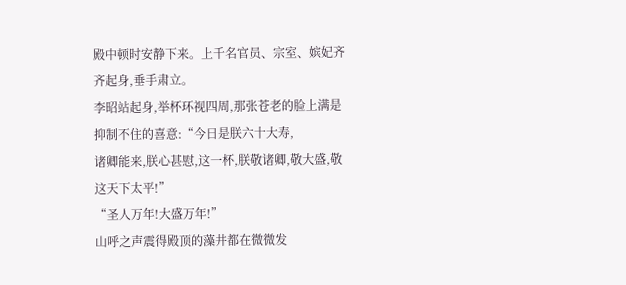殿中顿时安静下来。上千名官员、宗室、嫔妃齐齐起身,垂手肃立。
李昭站起身,举杯环视四周,那张苍老的脸上满是抑制不住的喜意:“今日是朕六十大寿,
诸卿能来,朕心甚慰,这一杯,朕敬诸卿,敬大盛,敬这天下太平!”
“圣人万年!大盛万年!”
山呼之声震得殿顶的藻井都在微微发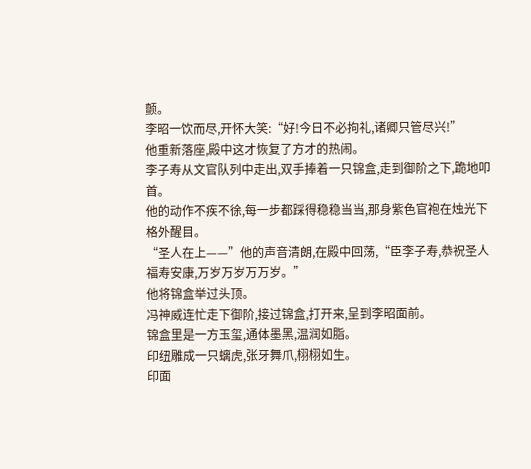颤。
李昭一饮而尽,开怀大笑:“好!今日不必拘礼,诸卿只管尽兴!”
他重新落座,殿中这才恢复了方才的热闹。
李子寿从文官队列中走出,双手捧着一只锦盒,走到御阶之下,跪地叩首。
他的动作不疾不徐,每一步都踩得稳稳当当,那身紫色官袍在烛光下格外醒目。
“圣人在上——”他的声音清朗,在殿中回荡,“臣李子寿,恭祝圣人福寿安康,万岁万岁万万岁。”
他将锦盒举过头顶。
冯神威连忙走下御阶,接过锦盒,打开来,呈到李昭面前。
锦盒里是一方玉玺,通体墨黑,温润如脂。
印纽雕成一只螭虎,张牙舞爪,栩栩如生。
印面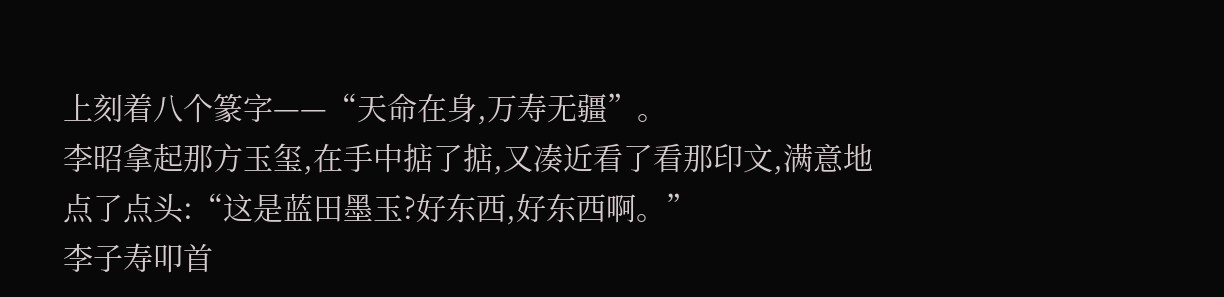上刻着八个篆字——“天命在身,万寿无疆”。
李昭拿起那方玉玺,在手中掂了掂,又凑近看了看那印文,满意地点了点头:“这是蓝田墨玉?好东西,好东西啊。”
李子寿叩首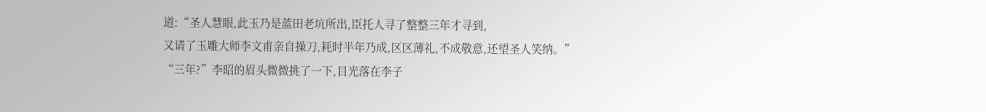道:“圣人慧眼,此玉乃是蓝田老坑所出,臣托人寻了整整三年才寻到,
又请了玉雕大师李文甫亲自操刀,耗时半年乃成,区区薄礼,不成敬意,还望圣人笑纳。”
“三年?”李昭的眉头微微挑了一下,目光落在李子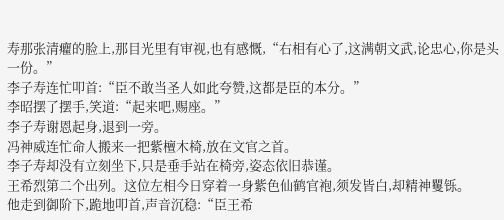寿那张清癯的脸上,那目光里有审视,也有感慨,“右相有心了,这满朝文武,论忠心,你是头一份。”
李子寿连忙叩首:“臣不敢当圣人如此夸赞,这都是臣的本分。”
李昭摆了摆手,笑道:“起来吧,赐座。”
李子寿谢恩起身,退到一旁。
冯神威连忙命人搬来一把紫檀木椅,放在文官之首。
李子寿却没有立刻坐下,只是垂手站在椅旁,姿态依旧恭谨。
王希烈第二个出列。这位左相今日穿着一身紫色仙鹤官袍,须发皆白,却精神矍铄。
他走到御阶下,跪地叩首,声音沉稳:“臣王希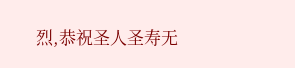烈,恭祝圣人圣寿无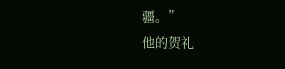疆。”
他的贺礼